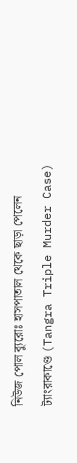নিউজ পোল ব্যুরোঃ হাসপাতাল থেকে ছাড়া পেলেন ট্যাংরাকাণ্ডে (Tangra Triple Murder Case)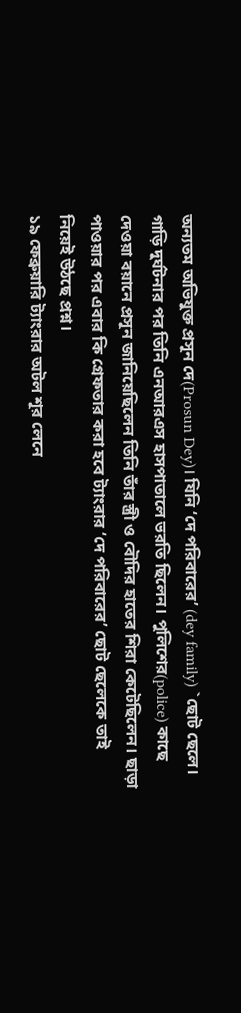অন্যতম অভিযুক্ত প্রসূন দে(Prosun Dey)। যিনি ‘দে পরিবারের’ (dey family) `ছোট ছেলে। গাড়ি দুর্ঘটনার পর তিনি এনআরএস হাসপাতালে ভরতি ছিলেন। পুলিশের(police) কাছে দেওয়া বয়ানে প্রসূন জানিয়েছিলেন তিনি তাঁর স্ত্রী ও বৌদির হাতের শিরা কেটেছিলেন। ছাড়া পাওয়ার পর এবার কি গ্রেফতার করা হবে ট্যাংরার ‘দে পরিবারের’ ছোট ছেলেকে তাই নিয়েই উঠছে প্রশ্ন।
১৯ ফেব্রুয়ারি ট্যাংরার অটল শূর লেনে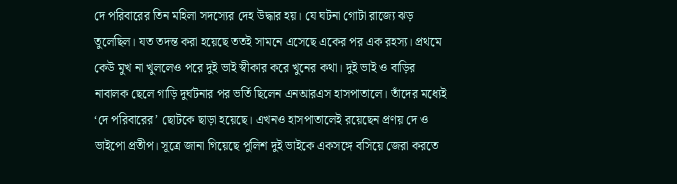দে পরিবারের তিন মহিলা সদস্যের দেহ উদ্ধার হয়। যে ঘটনা গোটা রাজ্যে ঝড় তুলেছিল। যত তদন্ত করা হয়েছে ততই সামনে এসেছে একের পর এক রহস্য। প্রথমে কেউ মুখ না খুললেও পরে দুই ভাই স্বীকার করে খুনের কথা। দুই ভাই ও বাড়ির নাবালক ছেলে গাড়ি দুর্ঘটনার পর ভর্তি ছিলেন এনআরএস হাসপাতালে। তাঁদের মধ্যেই ‘দে পরিবারের’ ছোটকে ছাড়া হয়েছে। এখনও হাসপাতালেই রয়েছেন প্রণয় দে ও ভাইপো প্রতীপ। সূত্রে জানা গিয়েছে পুলিশ দুই ভাইকে একসঙ্গে বসিয়ে জেরা করতে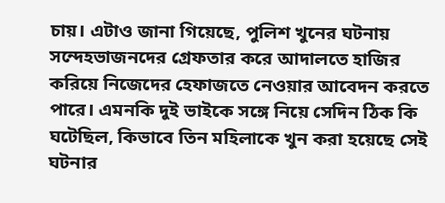চায়। এটাও জানা গিয়েছে, পুলিশ খুনের ঘটনায় সন্দেহভাজনদের গ্রেফতার করে আদালতে হাজির করিয়ে নিজেদের হেফাজতে নেওয়ার আবেদন করতে পারে। এমনকি দুই ভাইকে সঙ্গে নিয়ে সেদিন ঠিক কি ঘটেছিল, কিভাবে তিন মহিলাকে খুন করা হয়েছে সেই ঘটনার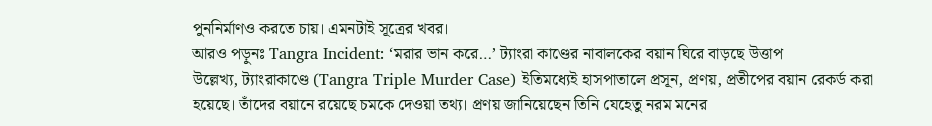পুননির্মাণও করতে চায়। এমনটাই সূত্রের খবর।
আরও পড়ুনঃ Tangra Incident: ‘মরার ভান করে…’ ট্যাংরা কাণ্ডের নাবালকের বয়ান ঘিরে বাড়ছে উত্তাপ
উল্লেখ্য, ট্যাংরাকাণ্ডে (Tangra Triple Murder Case) ইতিমধ্যেই হাসপাতালে প্রসূন, প্রণয়, প্রতীপের বয়ান রেকর্ড করা হয়েছে। তাঁদের বয়ানে রয়েছে চমকে দেওয়া তথ্য। প্রণয় জানিয়েছেন তিনি যেহেতু নরম মনের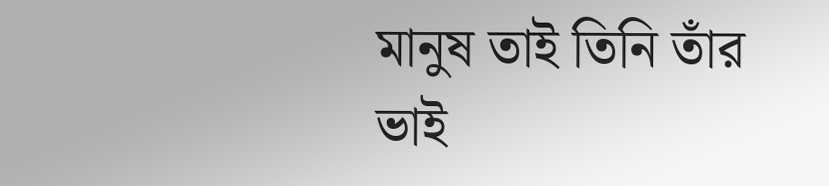মানুষ তাই তিনি তাঁর ভাই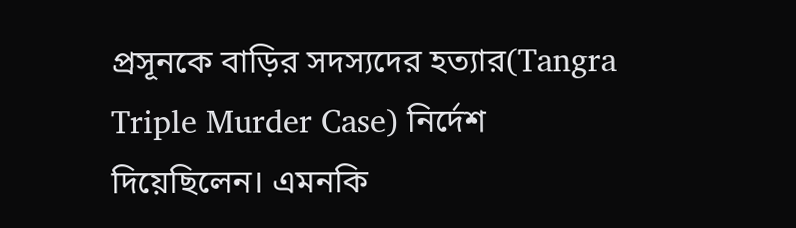প্রসূনকে বাড়ির সদস্যদের হত্যার(Tangra Triple Murder Case) নির্দেশ দিয়েছিলেন। এমনকি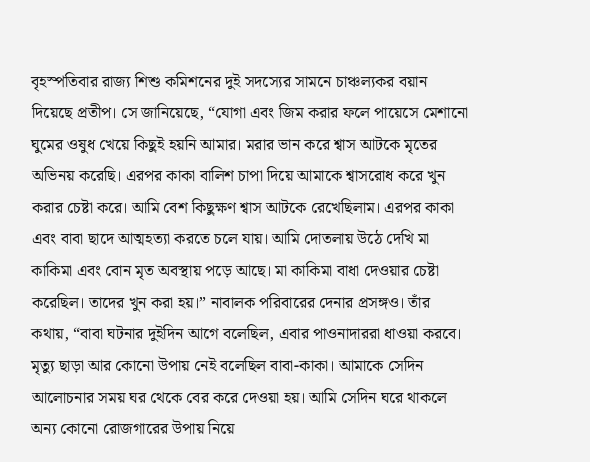বৃহস্পতিবার রাজ্য শিশু কমিশনের দুই সদস্যের সামনে চাঞ্চল্যকর বয়ান দিয়েছে প্রতীপ। সে জানিয়েছে, “যোগা এবং জিম করার ফলে পায়েসে মেশানো ঘুমের ওষুধ খেয়ে কিছুই হয়নি আমার। মরার ভান করে শ্বাস আটকে মৃতের অভিনয় করেছি। এরপর কাকা বালিশ চাপা দিয়ে আমাকে শ্বাসরোধ করে খুন করার চেষ্টা করে। আমি বেশ কিছুক্ষণ শ্বাস আটকে রেখেছিলাম। এরপর কাকা এবং বাবা ছাদে আত্মহত্যা করতে চলে যায়। আমি দোতলায় উঠে দেখি মা কাকিমা এবং বোন মৃত অবস্থায় পড়ে আছে। মা কাকিমা বাধা দেওয়ার চেষ্টা করেছিল। তাদের খুন করা হয়।” নাবালক পরিবারের দেনার প্রসঙ্গও। তাঁর কথায়, “বাবা ঘটনার দুইদিন আগে বলেছিল, এবার পাওনাদাররা ধাওয়া করবে। মৃত্যু ছাড়া আর কোনো উপায় নেই বলেছিল বাবা-কাকা। আমাকে সেদিন আলোচনার সময় ঘর থেকে বের করে দেওয়া হয়। আমি সেদিন ঘরে থাকলে অন্য কোনো রোজগারের উপায় নিয়ে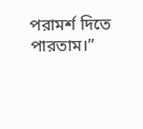পরামর্শ দিতে পারতাম।”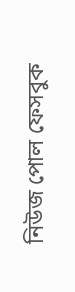নিউজ পোল ফেসবুক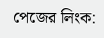পেজের লিংক: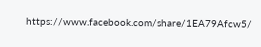https://www.facebook.com/share/1EA79Afcw5/